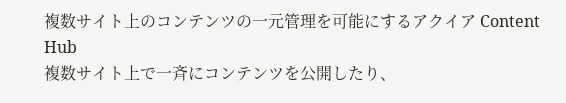複数サイト上のコンテンツの一元管理を可能にするアクイア Content Hub
複数サイト上で一斉にコンテンツを公開したり、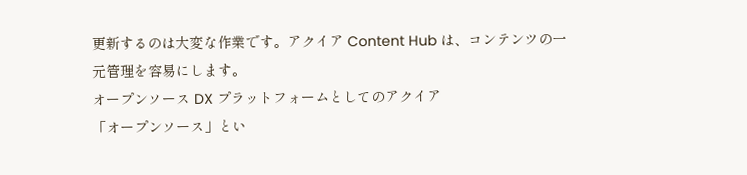更新するのは大変な作業です。アクイア Content Hub は、コンテンツの一元管理を容易にします。
オープンソース DX プラットフォームとしてのアクイア
「オープンソース」とい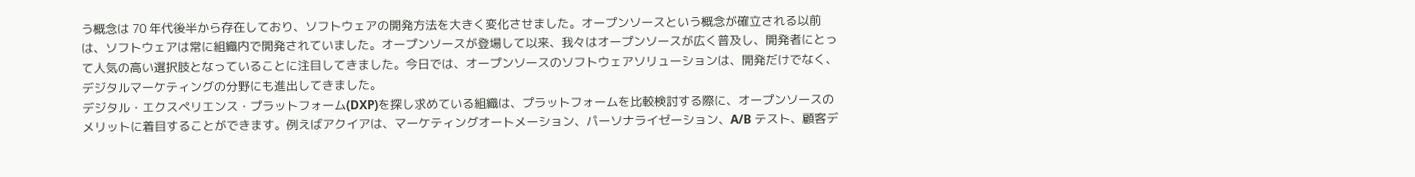う概念は 70 年代後半から存在しており、ソフトウェアの開発方法を大きく変化させました。オープンソースという概念が確立される以前は、ソフトウェアは常に組織内で開発されていました。オープンソースが登場して以来、我々はオープンソースが広く普及し、開発者にとって人気の高い選択肢となっていることに注目してきました。今日では、オープンソースのソフトウェアソリューションは、開発だけでなく、デジタルマーケティングの分野にも進出してきました。
デジタル・エクスペリエンス・プラットフォーム(DXP)を探し求めている組織は、プラットフォームを比較検討する際に、オープンソースのメリットに着目することができます。例えばアクイアは、マーケティングオートメーション、パーソナライゼーション、A/B テスト、顧客デ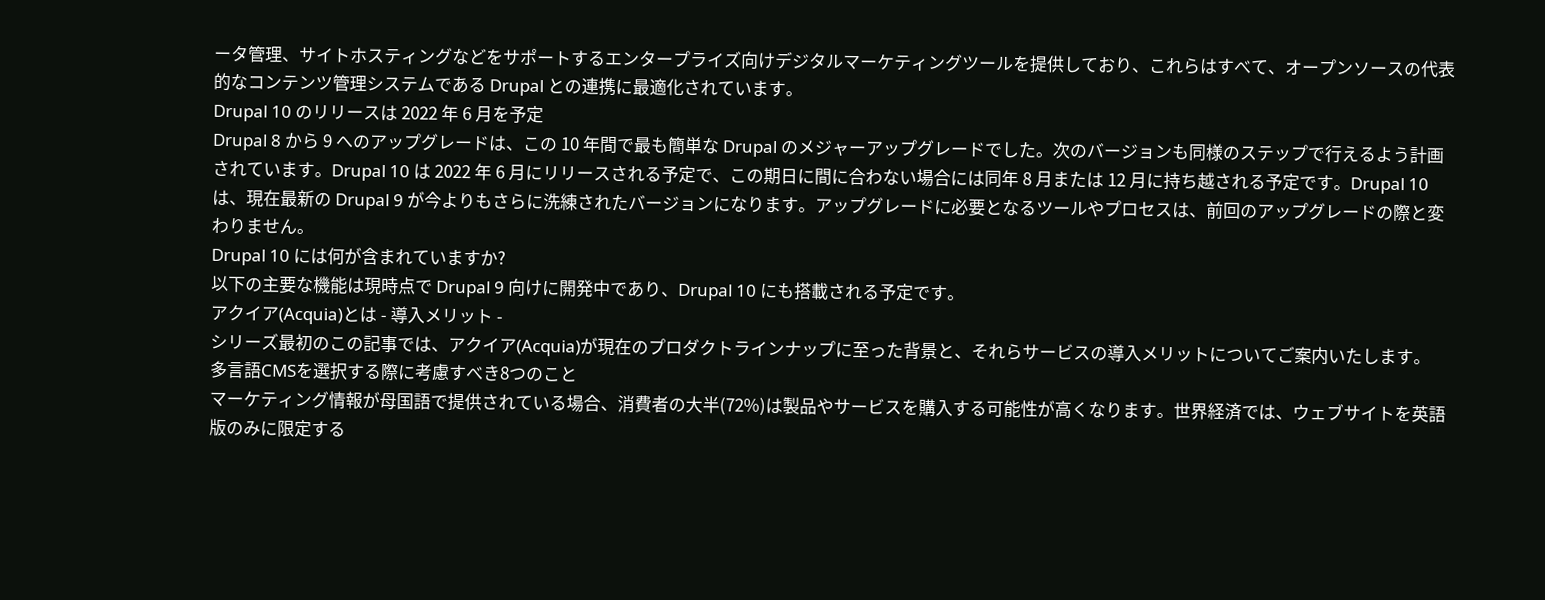ータ管理、サイトホスティングなどをサポートするエンタープライズ向けデジタルマーケティングツールを提供しており、これらはすべて、オープンソースの代表的なコンテンツ管理システムである Drupal との連携に最適化されています。
Drupal 10 のリリースは 2022 年 6 月を予定
Drupal 8 から 9 へのアップグレードは、この 10 年間で最も簡単な Drupal のメジャーアップグレードでした。次のバージョンも同様のステップで行えるよう計画されています。Drupal 10 は 2022 年 6 月にリリースされる予定で、この期日に間に合わない場合には同年 8 月または 12 月に持ち越される予定です。Drupal 10 は、現在最新の Drupal 9 が今よりもさらに洗練されたバージョンになります。アップグレードに必要となるツールやプロセスは、前回のアップグレードの際と変わりません。
Drupal 10 には何が含まれていますか?
以下の主要な機能は現時点で Drupal 9 向けに開発中であり、Drupal 10 にも搭載される予定です。
アクイア(Acquia)とは - 導入メリット -
シリーズ最初のこの記事では、アクイア(Acquia)が現在のプロダクトラインナップに至った背景と、それらサービスの導入メリットについてご案内いたします。
多言語CMSを選択する際に考慮すべき8つのこと
マーケティング情報が母国語で提供されている場合、消費者の大半(72%)は製品やサービスを購入する可能性が高くなります。世界経済では、ウェブサイトを英語版のみに限定する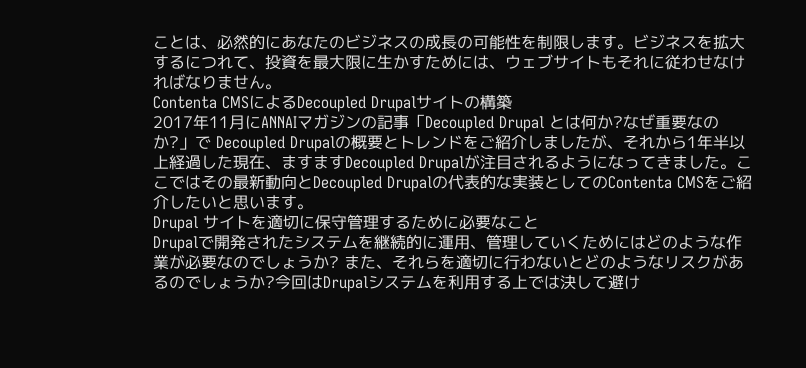ことは、必然的にあなたのビジネスの成長の可能性を制限します。ビジネスを拡大するにつれて、投資を最大限に生かすためには、ウェブサイトもそれに従わせなければなりません。
Contenta CMSによるDecoupled Drupalサイトの構築
2017年11月にANNAIマガジンの記事「Decoupled Drupal とは何か?なぜ重要なのか?」で Decoupled Drupalの概要とトレンドをご紹介しましたが、それから1年半以上経過した現在、ますますDecoupled Drupalが注目されるようになってきました。ここではその最新動向とDecoupled Drupalの代表的な実装としてのContenta CMSをご紹介したいと思います。
Drupal サイトを適切に保守管理するために必要なこと
Drupalで開発されたシステムを継続的に運用、管理していくためにはどのような作業が必要なのでしょうか? また、それらを適切に行わないとどのようなリスクがあるのでしょうか?今回はDrupalシステムを利用する上では決して避け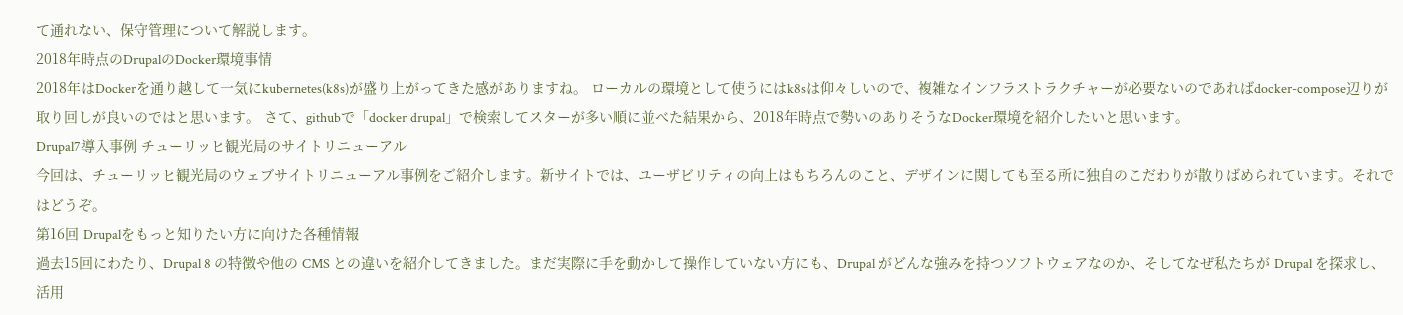て通れない、保守管理について解説します。
2018年時点のDrupalのDocker環境事情
2018年はDockerを通り越して一気にkubernetes(k8s)が盛り上がってきた感がありますね。 ローカルの環境として使うにはk8sは仰々しいので、複雑なインフラストラクチャーが必要ないのであればdocker-compose辺りが取り回しが良いのではと思います。 さて、githubで「docker drupal」で検索してスターが多い順に並べた結果から、2018年時点で勢いのありそうなDocker環境を紹介したいと思います。
Drupal7導入事例 チューリッヒ観光局のサイトリニューアル
今回は、チューリッヒ観光局のウェブサイトリニューアル事例をご紹介します。新サイトでは、ユーザビリティの向上はもちろんのこと、デザインに関しても至る所に独自のこだわりが散りばめられています。それではどうぞ。
第16回 Drupalをもっと知りたい方に向けた各種情報
過去15回にわたり、Drupal 8 の特徴や他の CMS との違いを紹介してきました。まだ実際に手を動かして操作していない方にも、Drupal がどんな強みを持つソフトウェアなのか、そしてなぜ私たちが Drupal を探求し、活用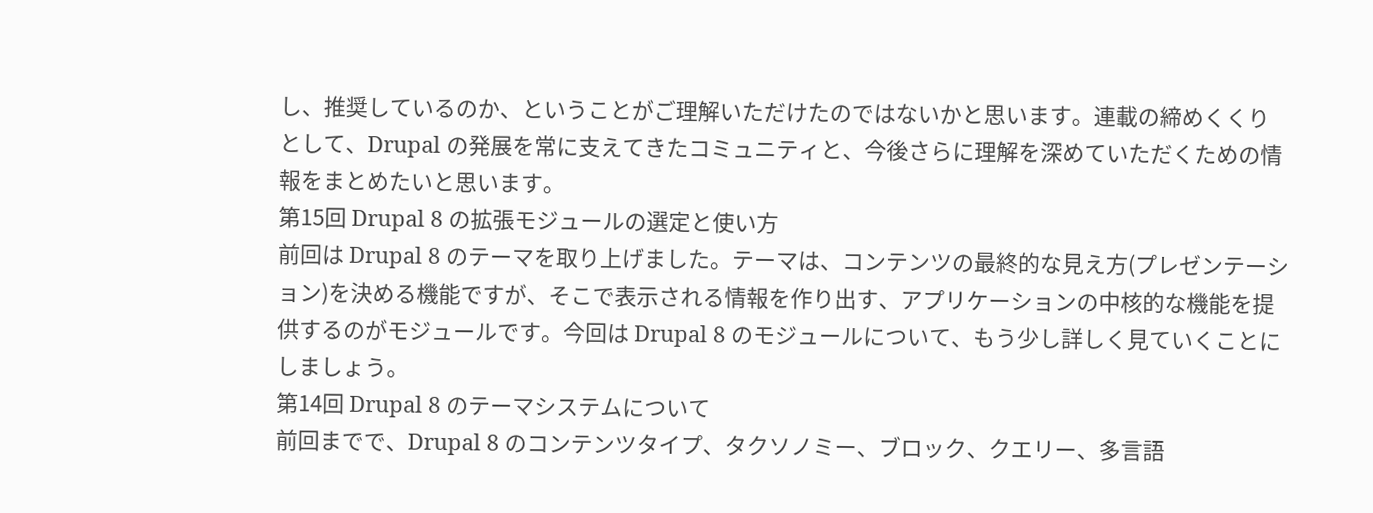し、推奨しているのか、ということがご理解いただけたのではないかと思います。連載の締めくくりとして、Drupal の発展を常に支えてきたコミュニティと、今後さらに理解を深めていただくための情報をまとめたいと思います。
第15回 Drupal 8 の拡張モジュールの選定と使い方
前回は Drupal 8 のテーマを取り上げました。テーマは、コンテンツの最終的な見え方(プレゼンテーション)を決める機能ですが、そこで表示される情報を作り出す、アプリケーションの中核的な機能を提供するのがモジュールです。今回は Drupal 8 のモジュールについて、もう少し詳しく見ていくことにしましょう。
第14回 Drupal 8 のテーマシステムについて
前回までで、Drupal 8 のコンテンツタイプ、タクソノミー、ブロック、クエリー、多言語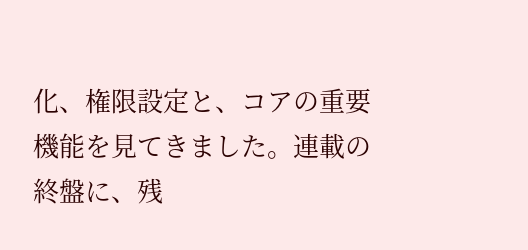化、権限設定と、コアの重要機能を見てきました。連載の終盤に、残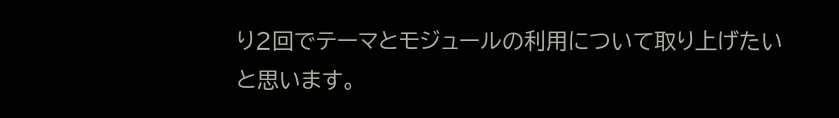り2回でテーマとモジュールの利用について取り上げたいと思います。